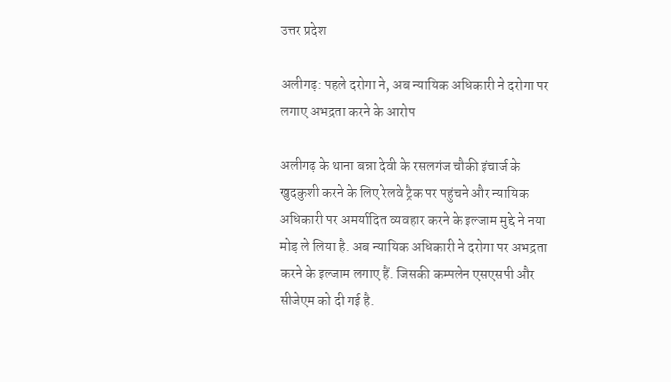उत्तर प्रदेश

अलीगढ़: पहले दरोगा ने, अब न्यायिक अधिकारी ने दरोगा पर लगाए अभद्रता करने के आरोप

अलीगढ़ के थाना बन्ना देवी के रसलगंज चौकी इंचार्ज के खुदकुशी करने के लिए रेलवे ट्रैक पर पहुंचने और न्यायिक अधिकारी पर अमर्यादित व्यवहार करने के इल्जाम मुद्दे ने नया मोड़ ले लिया है. अब न्यायिक अधिकारी ने दरोगा पर अभद्रता करने के इल्जाम लगाए हैं. जिसकी कम्पलेन एसएसपी और सीजेएम को दी गई है.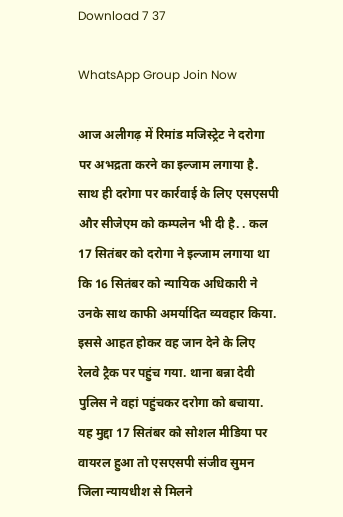Download 7 37

WhatsApp Group Join Now

आज अलीगढ़ में रिमांड मजिस्ट्रेट ने दरोगा पर अभद्रता करने का इल्जाम लगाया है. साथ ही दरोगा पर कार्रवाई के लिए एसएसपी और सीजेएम को कम्पलेन भी दी है. . कल 17 सितंबर को दरोगा ने इल्जाम लगाया था कि 16 सितंबर को न्यायिक अधिकारी ने उनके साथ काफी अमर्यादित व्यवहार किया. इससे आहत होकर वह जान देने के लिए रेलवे ट्रैक पर पहुंच गया. थाना बन्ना देवी पुलिस ने वहां पहुंचकर दरोगा को बचाया. यह मुद्दा 17 सितंबर को सोशल मीडिया पर वायरल हुआ तो एसएसपी संजीव सुमन जिला न्यायधीश से मिलने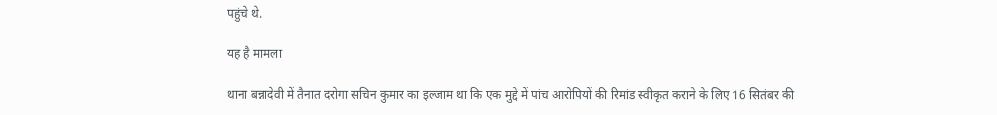पहुंचे थे.

यह है मामला

थाना बन्नादेवी में तैनात दरोगा सचिन कुमार का इल्जाम था कि एक मुद्दे में पांच आरोपियों की रिमांड स्वीकृत कराने के लिए 16 सितंबर की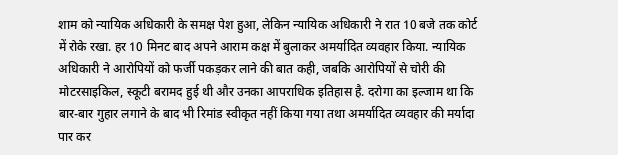शाम को न्यायिक अधिकारी के समक्ष पेश हुआ, लेकिन न्यायिक अधिकारी ने रात 10 बजे तक कोर्ट में रोके रखा. हर 10 मिनट बाद अपने आराम कक्ष में बुलाकर अमर्यादित व्यवहार किया. न्यायिक अधिकारी ने आरोपियों को फर्जी पकड़कर लाने की बात कही, जबकि आरोपियों से चोरी की मोटरसाइकिल, स्कूटी बरामद हुई थी और उनका आपराधिक इतिहास है. दरोगा का इल्जाम था कि बार-बार गुहार लगाने के बाद भी रिमांड स्वीकृत नहीं किया गया तथा अमर्यादित व्यवहार की मर्यादा पार कर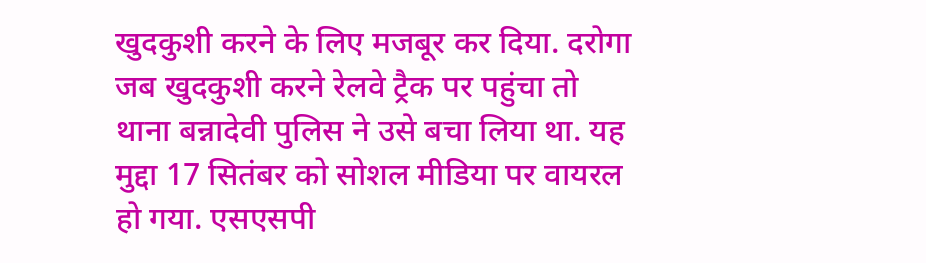खुदकुशी करने के लिए मजबूर कर दिया. दरोगा जब खुदकुशी करने रेलवे ट्रैक पर पहुंचा तो थाना बन्नादेवी पुलिस ने उसे बचा लिया था. यह मुद्दा 17 सितंबर को सोशल मीडिया पर वायरल हो गया. एसएसपी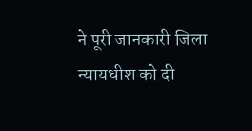ने पूरी जानकारी जिला न्यायधीश को दी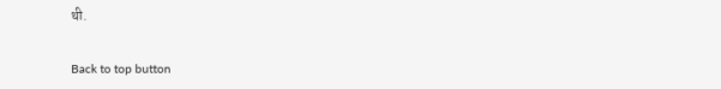थी.

Back to top button